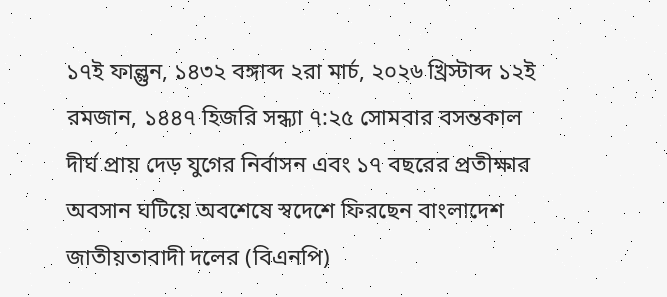১৭ই ফাল্গুন, ১৪৩২ বঙ্গাব্দ ২রা মার্চ, ২০২৬ খ্রিস্টাব্দ ১২ই রমজান, ১৪৪৭ হিজরি সন্ধ্যা ৭:২৫ সোমবার বসন্তকাল
দীর্ঘ প্রায় দেড় যুগের নির্বাসন এবং ১৭ বছরের প্রতীক্ষার অবসান ঘটিয়ে অবশেষে স্বদেশে ফিরছেন বাংলাদেশ জাতীয়তাবাদী দলের (বিএনপি)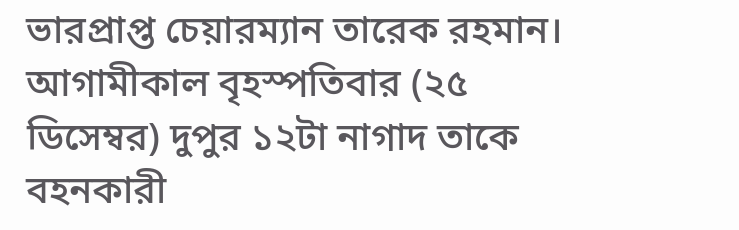ভারপ্রাপ্ত চেয়ারম্যান তারেক রহমান। আগামীকাল বৃহস্পতিবার (২৫ ডিসেম্বর) দুপুর ১২টা নাগাদ তাকে বহনকারী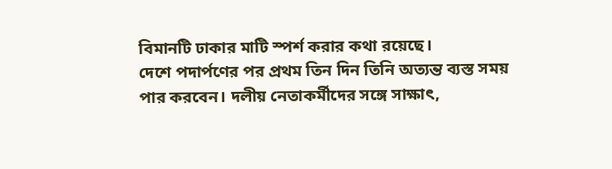বিমানটি ঢাকার মাটি স্পর্শ করার কথা রয়েছে।
দেশে পদার্পণের পর প্রথম তিন দিন তিনি অত্যন্ত ব্যস্ত সময় পার করবেন। দলীয় নেতাকর্মীদের সঙ্গে সাক্ষাৎ,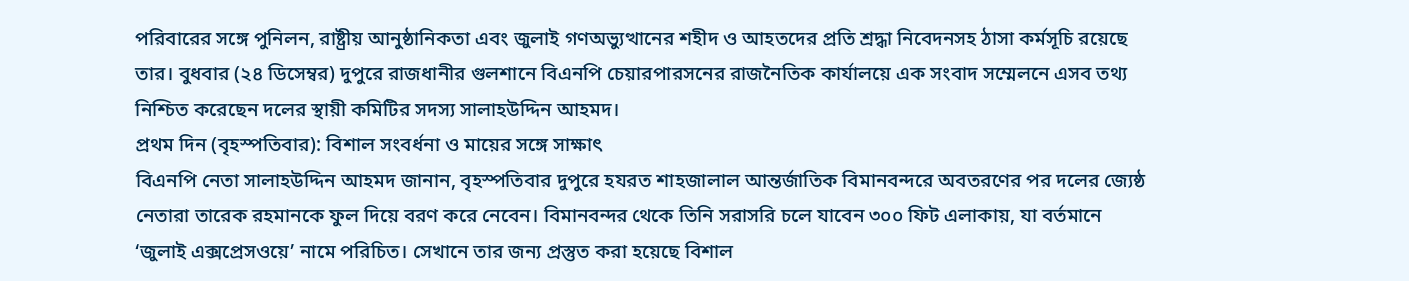পরিবারের সঙ্গে পুনিলন, রাষ্ট্রীয় আনুষ্ঠানিকতা এবং জুলাই গণঅভ্যুত্থানের শহীদ ও আহতদের প্রতি শ্রদ্ধা নিবেদনসহ ঠাসা কর্মসূচি রয়েছে তার। বুধবার (২৪ ডিসেম্বর) দুপুরে রাজধানীর গুলশানে বিএনপি চেয়ারপারসনের রাজনৈতিক কার্যালয়ে এক সংবাদ সম্মেলনে এসব তথ্য নিশ্চিত করেছেন দলের স্থায়ী কমিটির সদস্য সালাহউদ্দিন আহমদ।
প্রথম দিন (বৃহস্পতিবার): বিশাল সংবর্ধনা ও মায়ের সঙ্গে সাক্ষাৎ
বিএনপি নেতা সালাহউদ্দিন আহমদ জানান, বৃহস্পতিবার দুপুরে হযরত শাহজালাল আন্তর্জাতিক বিমানবন্দরে অবতরণের পর দলের জ্যেষ্ঠ নেতারা তারেক রহমানকে ফুল দিয়ে বরণ করে নেবেন। বিমানবন্দর থেকে তিনি সরাসরি চলে যাবেন ৩০০ ফিট এলাকায়, যা বর্তমানে ‘জুলাই এক্সপ্রেসওয়ে’ নামে পরিচিত। সেখানে তার জন্য প্রস্তুত করা হয়েছে বিশাল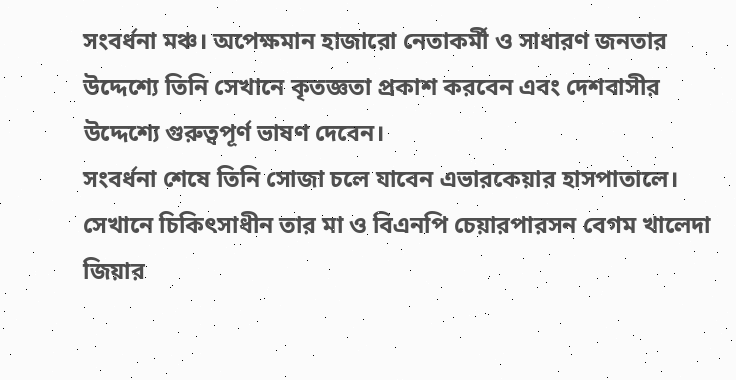সংবর্ধনা মঞ্চ। অপেক্ষমান হাজারো নেতাকর্মী ও সাধারণ জনতার উদ্দেশ্যে তিনি সেখানে কৃতজ্ঞতা প্রকাশ করবেন এবং দেশবাসীর উদ্দেশ্যে গুরুত্বপূর্ণ ভাষণ দেবেন।
সংবর্ধনা শেষে তিনি সোজা চলে যাবেন এভারকেয়ার হাসপাতালে। সেখানে চিকিৎসাধীন তার মা ও বিএনপি চেয়ারপারসন বেগম খালেদা জিয়ার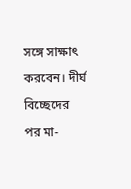সঙ্গে সাক্ষাৎ করবেন। দীর্ঘ বিচ্ছেদের পর মা-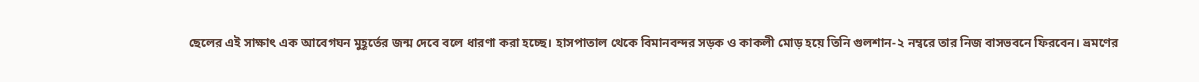ছেলের এই সাক্ষাৎ এক আবেগঘন মুহূর্তের জন্ম দেবে বলে ধারণা করা হচ্ছে। হাসপাতাল থেকে বিমানবন্দর সড়ক ও কাকলী মোড় হয়ে তিনি গুলশান-২ নম্বরে তার নিজ বাসভবনে ফিরবেন। ভ্রমণের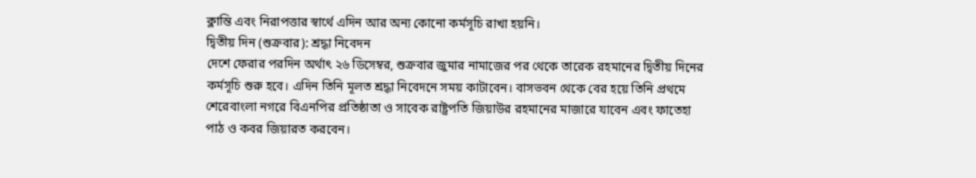ক্লান্তি এবং নিরাপত্তার স্বার্থে এদিন আর অন্য কোনো কর্মসূচি রাখা হয়নি।
দ্বিতীয় দিন (শুক্রবার): শ্রদ্ধা নিবেদন
দেশে ফেরার পরদিন অর্থাৎ ২৬ ডিসেম্বর, শুক্রবার জুমার নামাজের পর থেকে তারেক রহমানের দ্বিতীয় দিনের কর্মসূচি শুরু হবে। এদিন তিনি মূলত শ্রদ্ধা নিবেদনে সময় কাটাবেন। বাসভবন থেকে বের হয়ে তিনি প্রথমে শেরেবাংলা নগরে বিএনপির প্রতিষ্ঠাতা ও সাবেক রাষ্ট্রপতি জিয়াউর রহমানের মাজারে যাবেন এবং ফাতেহা পাঠ ও কবর জিয়ারত করবেন।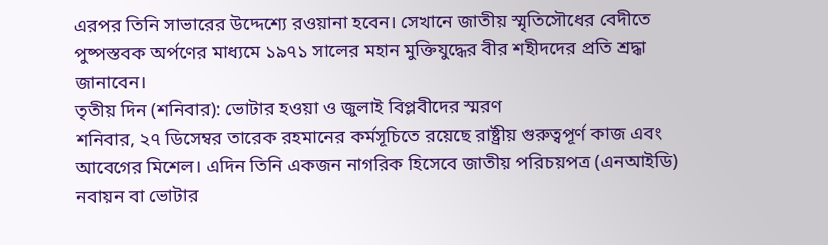এরপর তিনি সাভারের উদ্দেশ্যে রওয়ানা হবেন। সেখানে জাতীয় স্মৃতিসৌধের বেদীতে পুষ্পস্তবক অর্পণের মাধ্যমে ১৯৭১ সালের মহান মুক্তিযুদ্ধের বীর শহীদদের প্রতি শ্রদ্ধা জানাবেন।
তৃতীয় দিন (শনিবার): ভোটার হওয়া ও জুলাই বিপ্লবীদের স্মরণ
শনিবার, ২৭ ডিসেম্বর তারেক রহমানের কর্মসূচিতে রয়েছে রাষ্ট্রীয় গুরুত্বপূর্ণ কাজ এবং আবেগের মিশেল। এদিন তিনি একজন নাগরিক হিসেবে জাতীয় পরিচয়পত্র (এনআইডি) নবায়ন বা ভোটার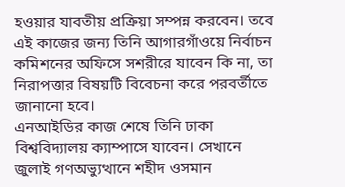হওয়ার যাবতীয় প্রক্রিয়া সম্পন্ন করবেন। তবে এই কাজের জন্য তিনি আগারগাঁওয়ে নির্বাচন কমিশনের অফিসে সশরীরে যাবেন কি না, তা নিরাপত্তার বিষয়টি বিবেচনা করে পরবর্তীতে জানানো হবে।
এনআইডির কাজ শেষে তিনি ঢাকা বিশ্ববিদ্যালয় ক্যাম্পাসে যাবেন। সেখানে জুলাই গণঅভ্যুত্থানে শহীদ ওসমান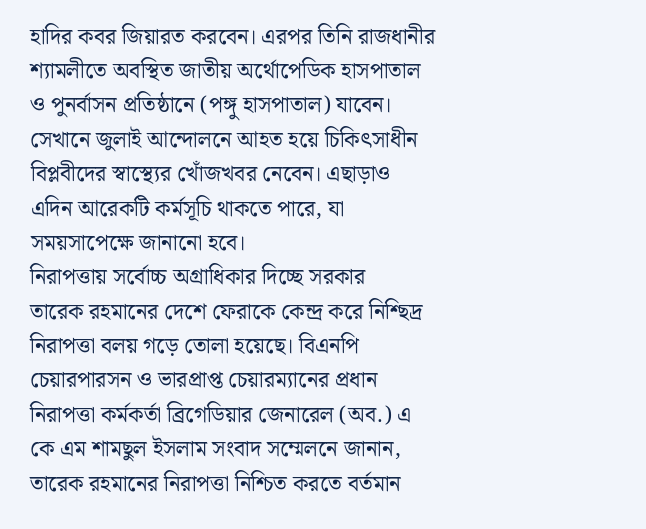হাদির কবর জিয়ারত করবেন। এরপর তিনি রাজধানীর শ্যামলীতে অবস্থিত জাতীয় অর্থোপেডিক হাসপাতাল ও পুনর্বাসন প্রতিষ্ঠানে (পঙ্গু হাসপাতাল) যাবেন। সেখানে জুলাই আন্দোলনে আহত হয়ে চিকিৎসাধীন বিপ্লবীদের স্বাস্থ্যের খোঁজখবর নেবেন। এছাড়াও এদিন আরেকটি কর্মসূচি থাকতে পারে, যা সময়সাপেক্ষে জানানো হবে।
নিরাপত্তায় সর্বোচ্চ অগ্রাধিকার দিচ্ছে সরকার
তারেক রহমানের দেশে ফেরাকে কেন্দ্র করে নিশ্ছিদ্র নিরাপত্তা বলয় গড়ে তোলা হয়েছে। বিএনপি চেয়ারপারসন ও ভারপ্রাপ্ত চেয়ারম্যানের প্রধান নিরাপত্তা কর্মকর্তা ব্রিগেডিয়ার জেনারেল (অব.) এ কে এম শামছুল ইসলাম সংবাদ সম্মেলনে জানান, তারেক রহমানের নিরাপত্তা নিশ্চিত করতে বর্তমান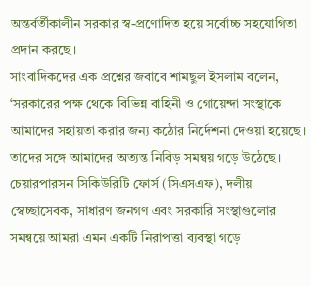অন্তর্বর্তীকালীন সরকার স্ব-প্রণোদিত হয়ে সর্বোচ্চ সহযোগিতা প্রদান করছে।
সাংবাদিকদের এক প্রশ্নের জবাবে শামছুল ইসলাম বলেন, ‘সরকারের পক্ষ থেকে বিভিন্ন বাহিনী ও গোয়েন্দা সংস্থাকে আমাদের সহায়তা করার জন্য কঠোর নির্দেশনা দেওয়া হয়েছে। তাদের সঙ্গে আমাদের অত্যন্ত নিবিড় সমন্বয় গড়ে উঠেছে। চেয়ারপারসন সিকিউরিটি ফোর্স (সিএসএফ), দলীয় স্বেচ্ছাসেবক, সাধারণ জনগণ এবং সরকারি সংস্থাগুলোর সমন্বয়ে আমরা এমন একটি নিরাপত্তা ব্যবস্থা গড়ে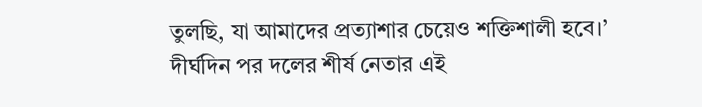তুলছি, যা আমাদের প্রত্যাশার চেয়েও শক্তিশালী হবে।’
দীর্ঘদিন পর দলের শীর্ষ নেতার এই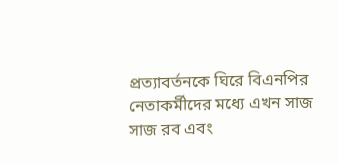প্রত্যাবর্তনকে ঘিরে বিএনপির নেতাকর্মীদের মধ্যে এখন সাজ সাজ রব এবং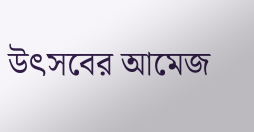উৎসবের আমেজ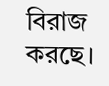বিরাজ করছে।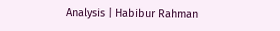Analysis | Habibur Rahman